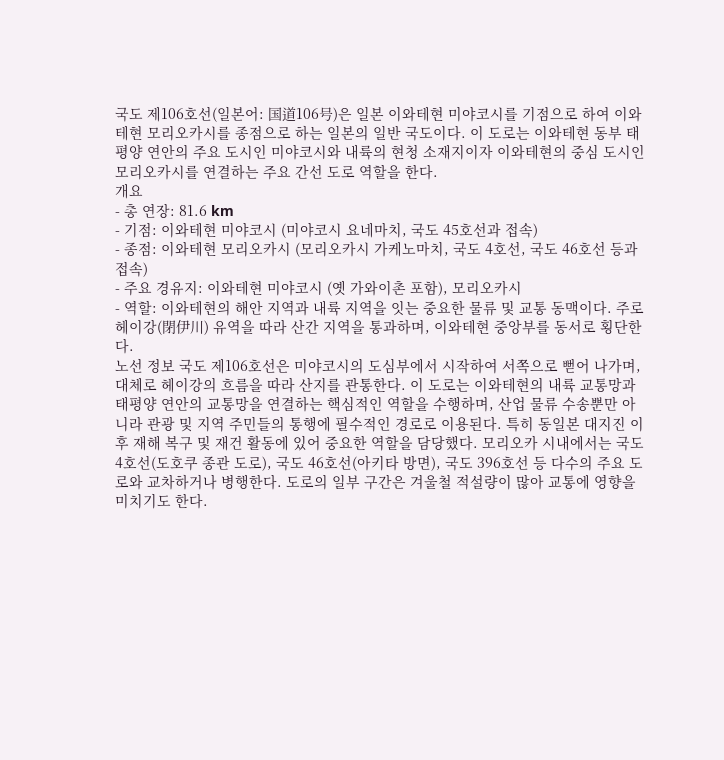국도 제106호선(일본어: 国道106号)은 일본 이와테현 미야코시를 기점으로 하여 이와테현 모리오카시를 종점으로 하는 일본의 일반 국도이다. 이 도로는 이와테현 동부 태평양 연안의 주요 도시인 미야코시와 내륙의 현청 소재지이자 이와테현의 중심 도시인 모리오카시를 연결하는 주요 간선 도로 역할을 한다.
개요
- 총 연장: 81.6 km
- 기점: 이와테현 미야코시 (미야코시 요네마치, 국도 45호선과 접속)
- 종점: 이와테현 모리오카시 (모리오카시 가케노마치, 국도 4호선, 국도 46호선 등과 접속)
- 주요 경유지: 이와테현 미야코시 (옛 가와이촌 포함), 모리오카시
- 역할: 이와테현의 해안 지역과 내륙 지역을 잇는 중요한 물류 및 교통 동맥이다. 주로 헤이강(閉伊川) 유역을 따라 산간 지역을 통과하며, 이와테현 중앙부를 동서로 횡단한다.
노선 정보 국도 제106호선은 미야코시의 도심부에서 시작하여 서쪽으로 뻗어 나가며, 대체로 헤이강의 흐름을 따라 산지를 관통한다. 이 도로는 이와테현의 내륙 교통망과 태평양 연안의 교통망을 연결하는 핵심적인 역할을 수행하며, 산업 물류 수송뿐만 아니라 관광 및 지역 주민들의 통행에 필수적인 경로로 이용된다. 특히 동일본 대지진 이후 재해 복구 및 재건 활동에 있어 중요한 역할을 담당했다. 모리오카 시내에서는 국도 4호선(도호쿠 종관 도로), 국도 46호선(아키타 방면), 국도 396호선 등 다수의 주요 도로와 교차하거나 병행한다. 도로의 일부 구간은 겨울철 적설량이 많아 교통에 영향을 미치기도 한다.